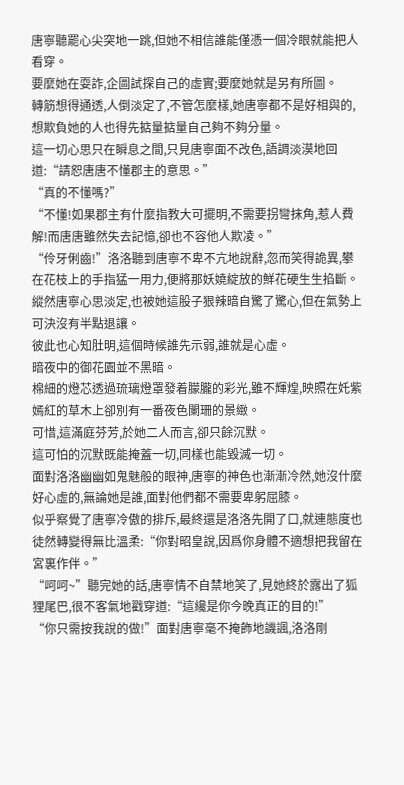唐寧聽罷心尖突地一跳,但她不相信誰能僅憑一個冷眼就能把人看穿。
要麼她在耍詐,企圖試探自己的虛實;要麼她就是另有所圖。
轉筋想得通透,人倒淡定了,不管怎麼樣,她唐寧都不是好相與的,想欺負她的人也得先掂量掂量自己夠不夠分量。
這一切心思只在瞬息之間,只見唐寧面不改色,語調淡漠地回道:“請恕唐唐不懂郡主的意思。”
“真的不懂嗎?”
“不懂!如果郡主有什麼指教大可擺明,不需要拐彎抹角,惹人費解!而唐唐雖然失去記憶,卻也不容他人欺凌。”
“伶牙俐齒!”洛洛聽到唐寧不卑不亢地說辭,忽而笑得詭異,攀在花枝上的手指猛一用力,便將那妖嬈綻放的鮮花硬生生掐斷。
縱然唐寧心思淡定,也被她這股子狠辣暗自驚了驚心,但在氣勢上可決沒有半點退讓。
彼此也心知肚明,這個時候誰先示弱,誰就是心虛。
暗夜中的御花園並不黑暗。
棉細的燈芯透過琉璃燈罩發着朦朧的彩光,雖不輝煌,映照在奼紫嫣紅的草木上卻別有一番夜色闌珊的景緻。
可惜,這滿庭芬芳,於她二人而言,卻只餘沉默。
這可怕的沉默既能掩蓋一切,同樣也能毀滅一切。
面對洛洛幽幽如鬼魅般的眼神,唐寧的神色也漸漸冷然,她沒什麼好心虛的,無論她是誰,面對他們都不需要卑躬屈膝。
似乎察覺了唐寧冷傲的排斥,最終還是洛洛先開了口,就連態度也徒然轉變得無比溫柔:“你對昭皇說,因爲你身體不適想把我留在宮裏作伴。”
“呵呵~”聽完她的話,唐寧情不自禁地笑了,見她終於露出了狐狸尾巴,很不客氣地戳穿道:“這纔是你今晚真正的目的!”
“你只需按我說的做!”面對唐寧毫不掩飾地譏諷,洛洛剛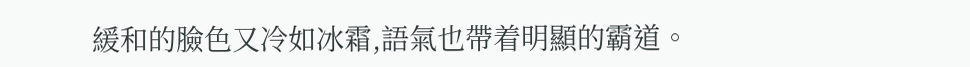緩和的臉色又冷如冰霜,語氣也帶着明顯的霸道。